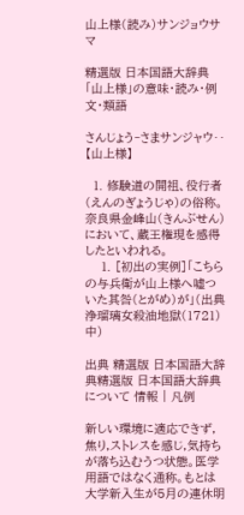山上様(読み)サンジョウサマ

精選版 日本国語大辞典 「山上様」の意味・読み・例文・類語

さんじょう‐さまサンジャウ‥【山上様】

  1. 修験道の開祖、役行者(えんのぎょうじゃ)の俗称。奈良県金峰山(きんぶせん)において、蔵王権現を感得したといわれる。
    1. [初出の実例]「こちらの与兵衛が山上様へ嘘ついた其咎(とがめ)が」(出典浄瑠璃女殺油地獄(1721)中)

出典 精選版 日本国語大辞典精選版 日本国語大辞典について 情報 | 凡例

新しい環境に適応できず,焦り,ストレスを感じ,気持ちが落ち込むうつ状態。医学用語ではなく通称。もとは大学新入生が5月の連休明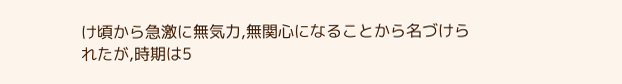け頃から急激に無気力,無関心になることから名づけられたが,時期は5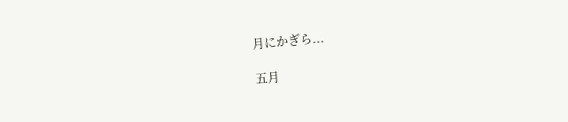月にかぎら...

五月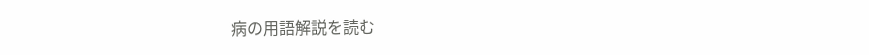病の用語解説を読む